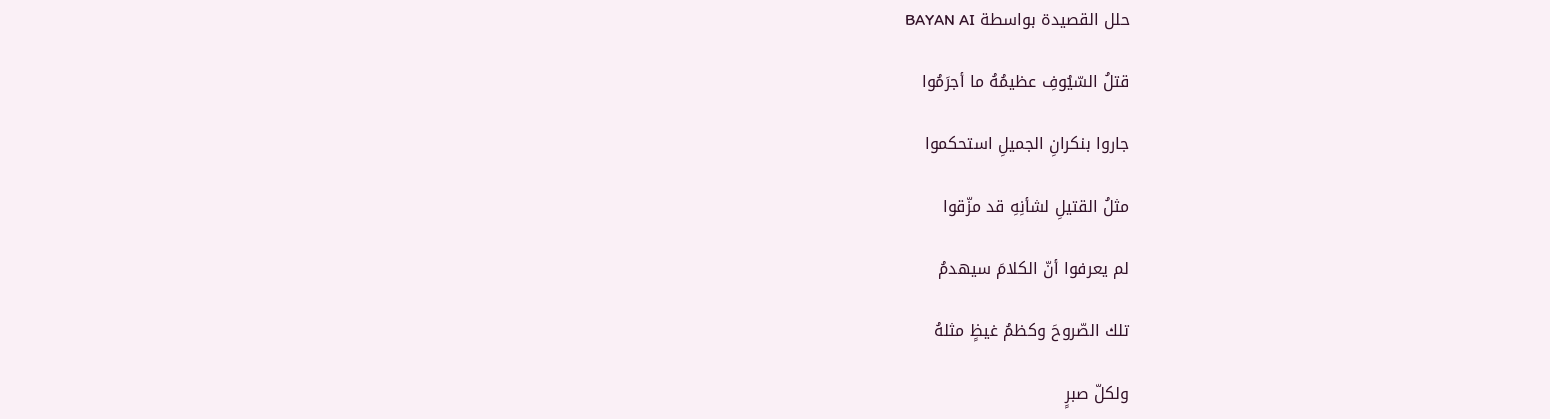حلل القصيدة بواسطة BAYAN AI

قتلُ السّيُوفِ عظيمُهُ ما أجرَمُوا

جاروا بنكرانِ الجميلِ استحكموا

مثلُ القتيلِ لشأنِهِ قد مزّقوا

لم يعرفوا أنّ الكلامَ سيهدمُ

تلك الصّروحَ وكظمُ غيظٍ مثلهُ

ولكلّ صبرٍ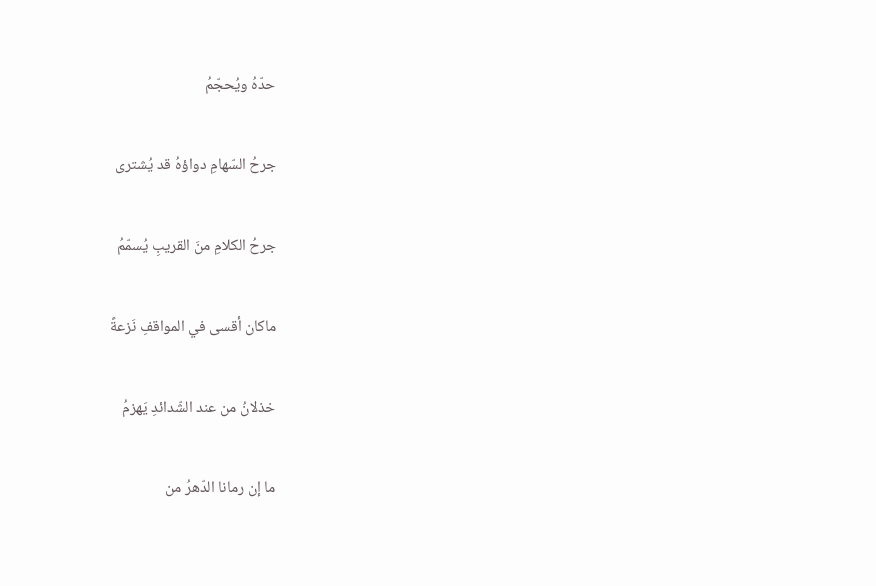حدّهُ ويُحجّمُ

جرحُ السّهامِ دواؤهُ قد يُشترى

جرحُ الكلامِ منَ القريبِ يُسمّمُ

ماكان أقسى في المواقفِ نَزعةً

خذلانُ من عند الشّدائدِ يَهزمُ

ما إن رمانا الدّهرُ من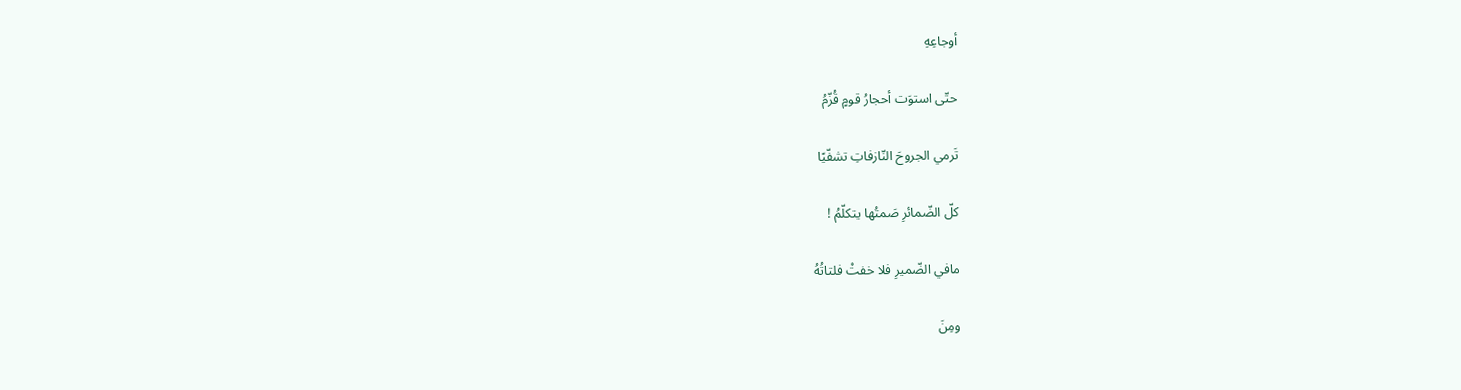أوجاعِهِ

حتّى استوَت أحجارُ قومٍ قُزّمُ

تَرمي الجروحَ النّازفاتِ تشفّيًا

كلّ الضّمائرِ صَمتُها يتكلّمُ !

مافي الضّميرِ فلا خفتْ فلتاتُهُ

ومِنَ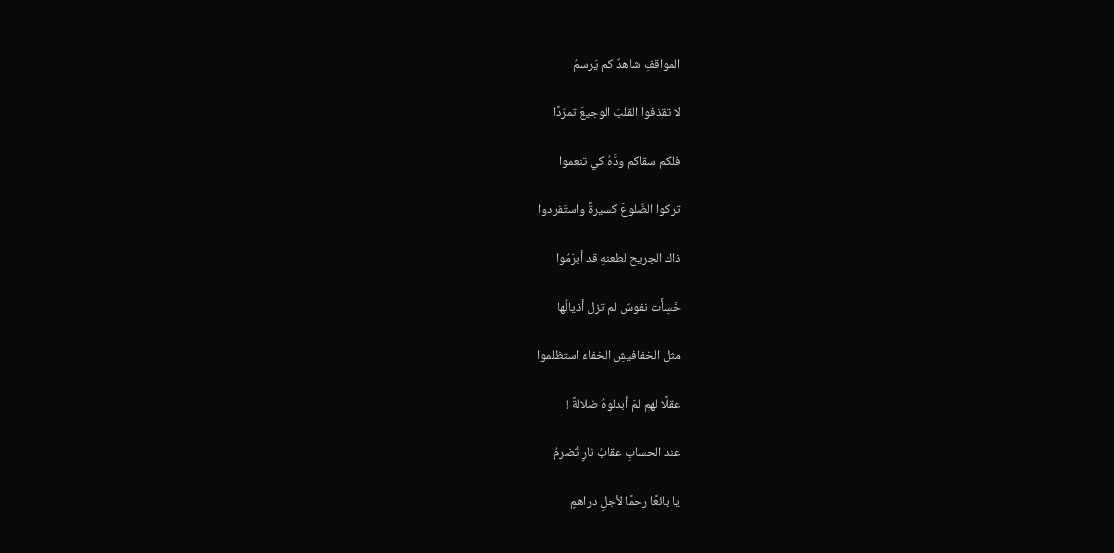المواقفِ شاهدٌ كم يَرسمُ

لا تقذفوا القلبَ الوجيعَ تمرّدًا

فلكم سقاكم ودَّهُ كي تنعموا

تركوا الضّلوعَ كسيرةً واستَفردوا

ذاك الجريح لطعنهِ قد أبرَمُوا

خَسِأَت نفوسٌ لم تزل أذيالُها

مثل الخفافيشِ الخفاءَ استظلموا

عقلًا لهم لمَ أبدلوهُ ضلالةً !

عند الحسابِ عقابُ نارٍ تُضرمُ

يا بائعًا رحمًا لأجلِ دراهمٍ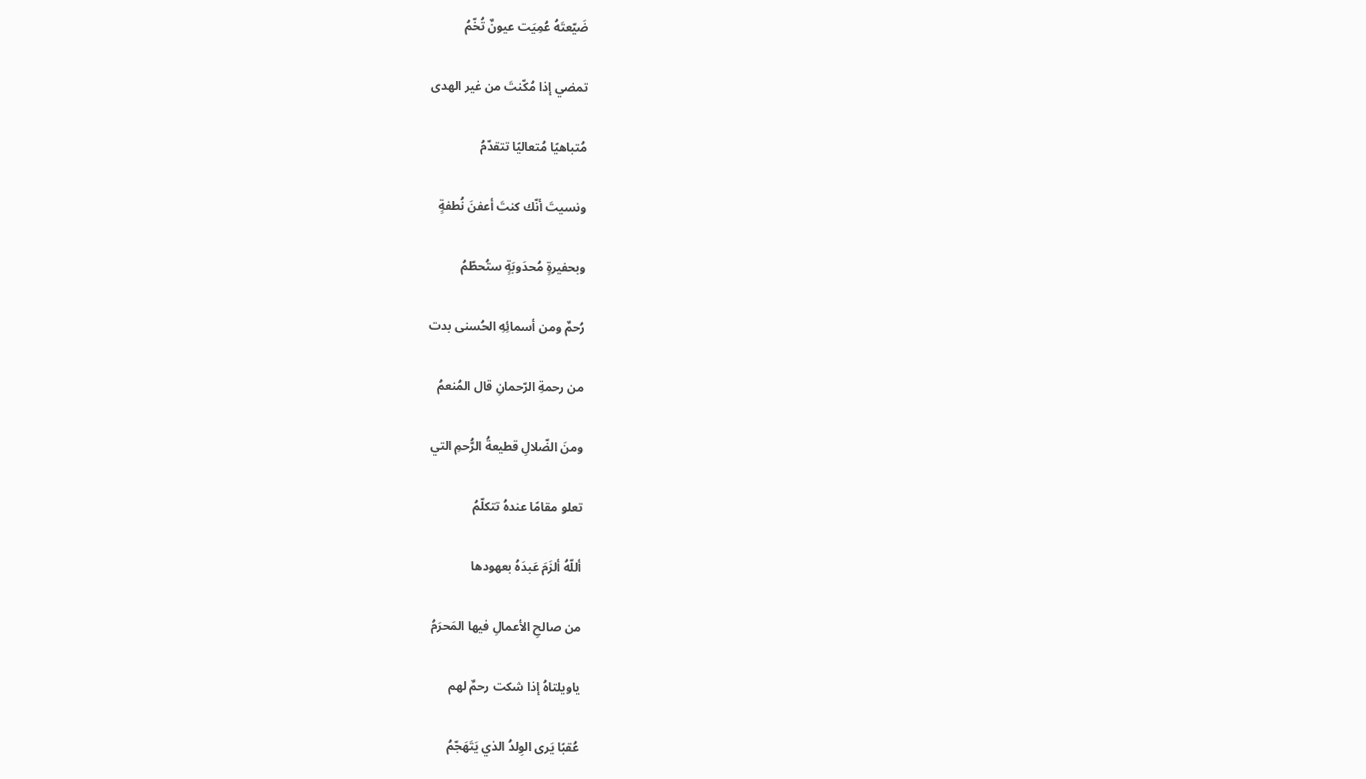ضَيّعتَهُ عُمِيَت عيونٌ تُخّمُ

تمضي إذا مُكّنتَ من غير الهدى

مُتباهيًا مُتعاليًا تتقدّمُ

ونسيتَ أنّك كنتَ أعفنَ نُطفةٍ

وبحفيرةٍ مُحدَوبَةٍ ستُحطّمُ

رُحمٌ ومن أسمائِهِ الحُسنى بدت

من رحمةِ الرّحمانِ قال المُنعمُ

ومنَ الضّلالِ قطيعةُ الرُّحمِ التي

تعلو مقامًا عندهُ تتكلّمُ

أللّهُ ألزَمَ عَبدَهُ بعهودها

من صالحِ الأعمالِ فيها المَحرَمُ

ياويلتاهُ إذا شكت رحمٌ لهم

عُقبًا يَرى الوِلدُ الذي يَتَهَجّمُ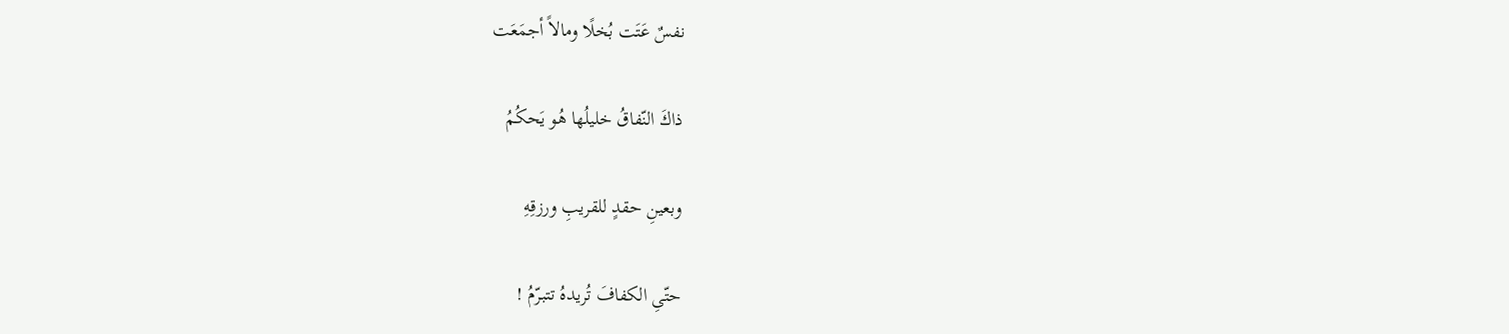نفسٌ عَتَت بُخلًا ومالاً أجمَعَت

ذاكَ النّفاقُ خليلُها هُو يَحكُمُ

وبعينِ حقدٍ للقريبِ ورزقِهِ

حتّىِ الكفافَ تُريدهُ تتبرّمُ !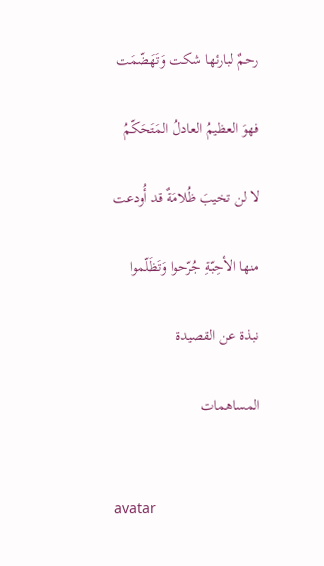رحمٌ لبارئها شكت وَتَهَضّمَت

فهوَ العظيمُ العادلُ المَتَحَكّمُ

لا لن تخيبَ ظُلامَةٌ قد أُودعت

منها الأحِبّةِ جُرّحوا وَتَظَلّموا

نبذة عن القصيدة

المساهمات


avatar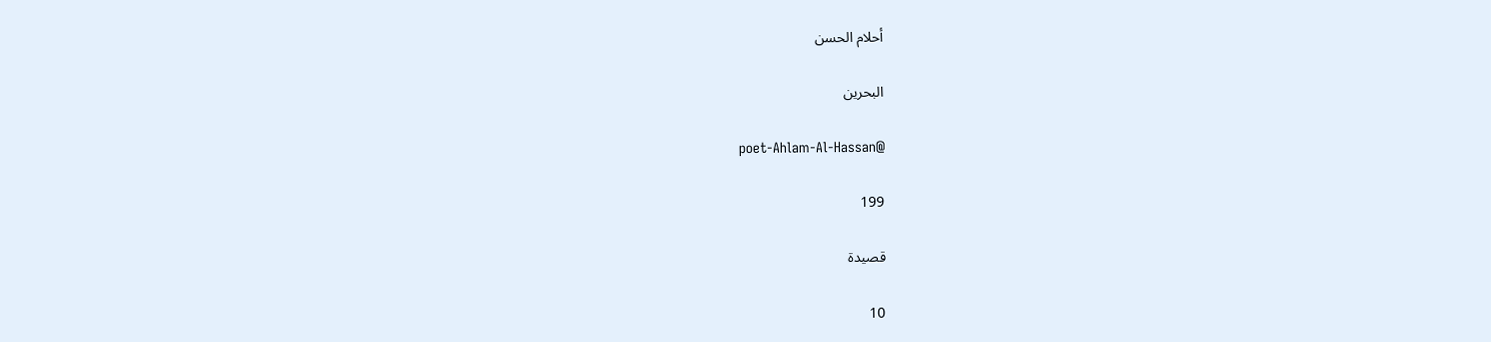أحلام الحسن

البحرين

poet-Ahlam-Al-Hassan@

199

قصيدة

10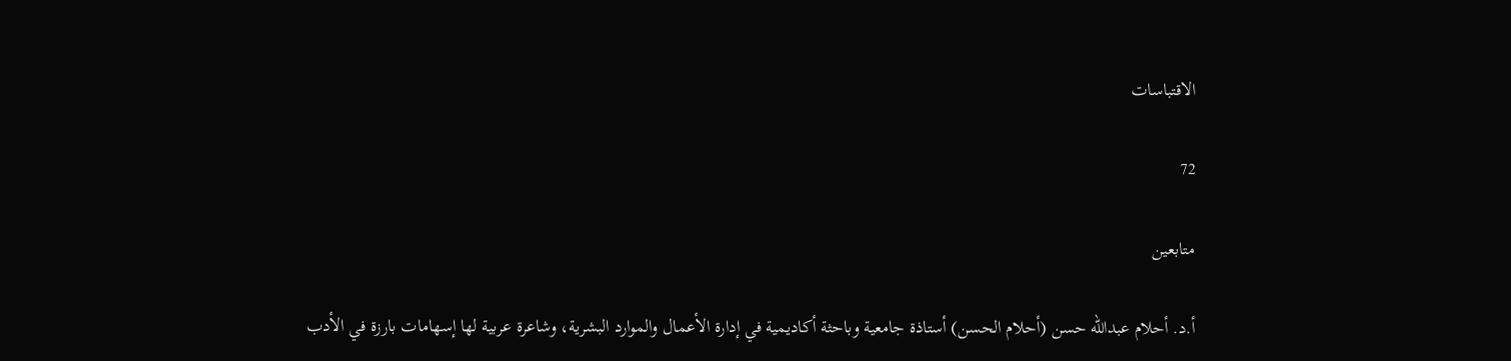الاقتباسات

72

متابعين

أ.د. أحلام عبداللّه حسن (أحلام الحسن) أستاذة جامعية وباحثة أكاديمية في إدارة الأعمال والموارد البشرية، وشاعرة عربية لها إسهامات بارزة في الأدب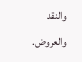والنقد والعروض.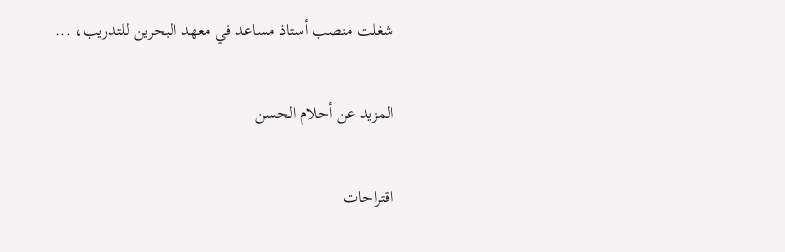شغلت منصب أستاذ مساعد في معهد البحرين للتدريب، ...

المزيد عن أحلام الحسن

اقتراحات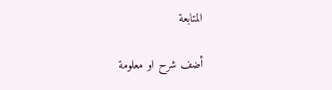المتابعة

أضف شرح او معلومة